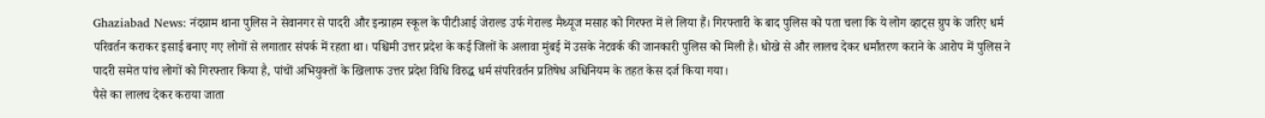Ghaziabad News: नंदग्राम थाना पुलिस ने सेवानगर से पादरी और इन्ग्राहम स्कूल के पीटीआई जेराल्ड उर्फ गेराल्ड मैथ्यूज मसाह को गिरफ्त में ले लिया हैं। गिरफ्तारी के बाद पुलिस को पता चला कि ये लोग व्हाट्स ग्रुप के जरिए धर्म परिवर्तन कराकर इसाई बनाए गए लोगों से लगातार संपर्क में रहता था। पश्चिमी उत्तर प्रदेश के कई जिलों के अलावा मुंबई में उसके नेटवर्क की जानकारी पुलिस को मिली है। धोखे से और लालच देकर धर्मांतरण कराने के आरोप में पुलिस ने पादरी समेत पांच लोगों को गिरफ्तार किया है, पांचों अभियुक्तों के खिलाफ उत्तर प्रदेश विधि विरुद्ध धर्म संपरिवर्तन प्रतिषेध अधिनियम के तहत केस दर्ज किया गया।
पैसे का लालच देकर कराया जाता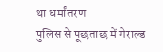था धर्मांतरण
पुलिस से पूछताछ में गेराल्ड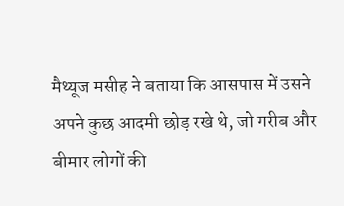मैथ्यूज मसीह ने बताया कि आसपास में उसने अपने कुछ आदमी छोड़ रखे थे, जो गरीब और बीमार लोगों की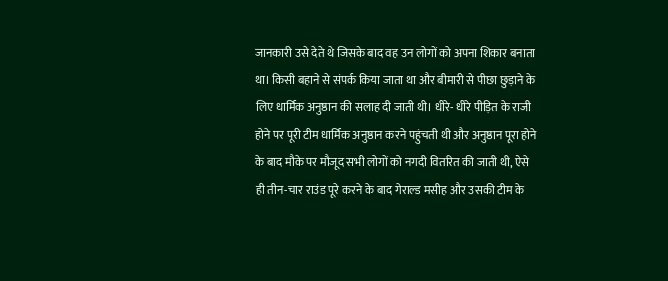जानकारी उसे देते थे जिसके बाद वह उन लोगों को अपना शिकार बनाता था। किसी बहाने से संपर्क किया जाता था और बीमारी से पीछा छुड़ाने के लिए धार्मिक अनुष्ठान की सलाह दी जाती थी। धीरे- धीरे पीड़ित के राजी होने पर पूरी टीम धार्मिक अनुष्ठान करने पहुंचती थी और अनुष्ठान पूरा होने के बाद मौके पर मौजूद सभी लोगों को नगदी वितरित की जाती थी, ऐसे ही तीन-चार राउंड पूरे करने के बाद गेराल्ड मसीह और उसकी टीम के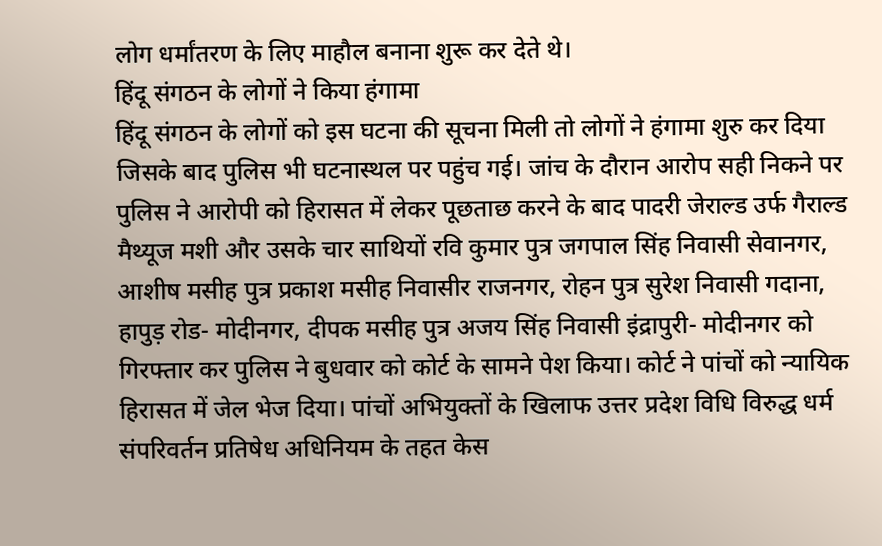लोग धर्मांतरण के लिए माहौल बनाना शुरू कर देते थे।
हिंदू संगठन के लोगों ने किया हंगामा
हिंदू संगठन के लोगों को इस घटना की सूचना मिली तो लोगों ने हंगामा शुरु कर दिया जिसके बाद पुलिस भी घटनास्थल पर पहुंच गई। जांच के दौरान आरोप सही निकने पर पुलिस ने आरोपी को हिरासत में लेकर पूछताछ करने के बाद पादरी जेराल्ड उर्फ गैराल्ड मैथ्यूज मशी और उसके चार साथियों रवि कुमार पुत्र जगपाल सिंह निवासी सेवानगर, आशीष मसीह पुत्र प्रकाश मसीह निवासीर राजनगर, रोहन पुत्र सुरेश निवासी गदाना, हापुड़ रोड- मोदीनगर, दीपक मसीह पुत्र अजय सिंह निवासी इंद्रापुरी- मोदीनगर को गिरफ्तार कर पुलिस ने बुधवार को कोर्ट के सामने पेश किया। कोर्ट ने पांचों को न्यायिक हिरासत में जेल भेज दिया। पांचों अभियुक्तों के खिलाफ उत्तर प्रदेश विधि विरुद्ध धर्म संपरिवर्तन प्रतिषेध अधिनियम के तहत केस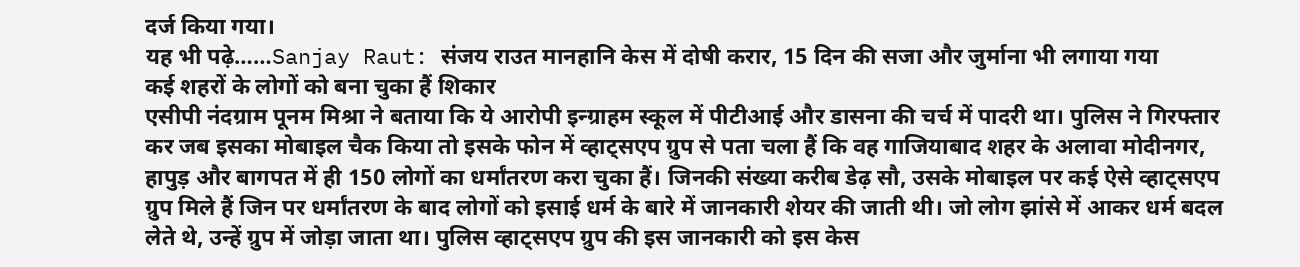दर्ज किया गया।
यह भी पढ़े……Sanjay Raut: संजय राउत मानहानि केस में दोषी करार, 15 दिन की सजा और जुर्माना भी लगाया गया
कई शहरों के लोगों को बना चुका हैं शिकार
एसीपी नंदग्राम पूनम मिश्रा ने बताया कि ये आरोपी इन्ग्राहम स्कूल में पीटीआई और डासना की चर्च में पादरी था। पुलिस ने गिरफ्तार कर जब इसका मोबाइल चैक किया तो इसके फोन में व्हाट्सएप ग्रुप से पता चला हैं कि वह गाजियाबाद शहर के अलावा मोदीनगर, हापुड़ और बागपत में ही 150 लोगों का धर्मांतरण करा चुका हैं। जिनकी संख्या करीब डेढ़ सौ, उसके मोबाइल पर कई ऐसे व्हाट्सएप ग्रुप मिले हैं जिन पर धर्मांतरण के बाद लोगों को इसाई धर्म के बारे में जानकारी शेयर की जाती थी। जो लोग झांसे में आकर धर्म बदल लेते थे, उन्हें ग्रुप में जोड़ा जाता था। पुलिस व्हाट्सएप ग्रुप की इस जानकारी को इस केस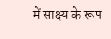में साक्ष्य के रूप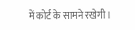में कोर्ट के सामने रखेगी।